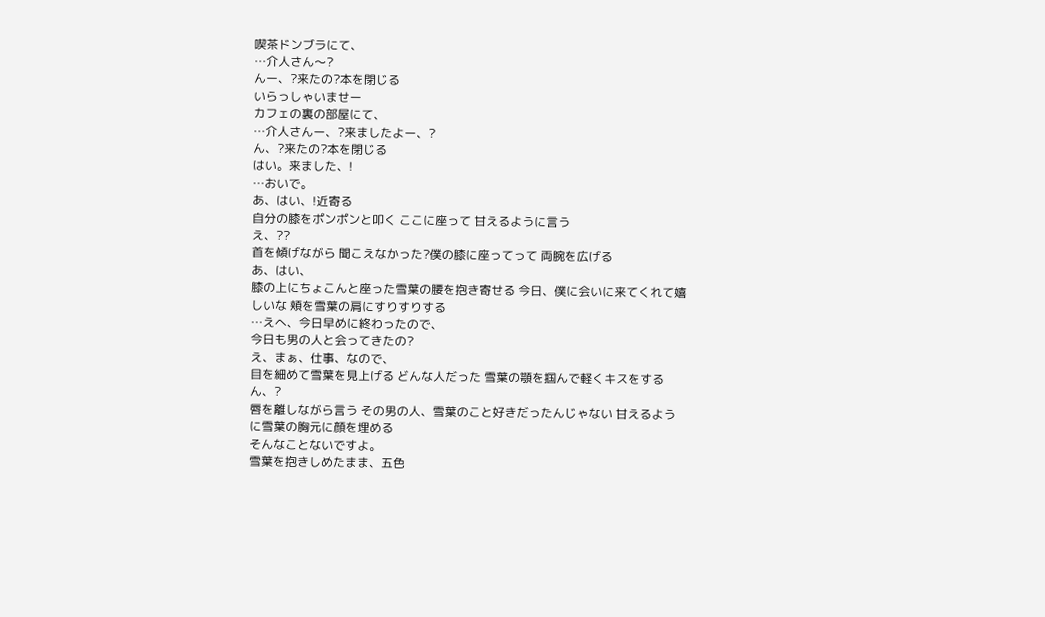喫茶ドンブラにて、
…介人さん〜?
んー、?来たの?本を閉じる
いらっしゃいませー
カフェの裏の部屋にて、
…介人さんー、?来ましたよー、?
ん、?来たの?本を閉じる
はい。来ました、!
…おいで。
あ、はい、!近寄る
自分の膝をポンポンと叩く ここに座って 甘えるように言う
え、??
首を傾げながら 聞こえなかった?僕の膝に座ってって 両腕を広げる
あ、はい、
膝の上にちょこんと座った雪葉の腰を抱き寄せる 今日、僕に会いに来てくれて嬉しいな 頬を雪葉の肩にすりすりする
…えへ、今日早めに終わったので、
今日も男の人と会ってきたの?
え、まぁ、仕事、なので、
目を細めて雪葉を見上げる どんな人だった 雪葉の顎を掴んで軽くキスをする
ん、?
唇を離しながら言う その男の人、雪葉のこと好きだったんじゃない 甘えるように雪葉の胸元に顔を埋める
そんなことないですよ。
雪葉を抱きしめたまま、五色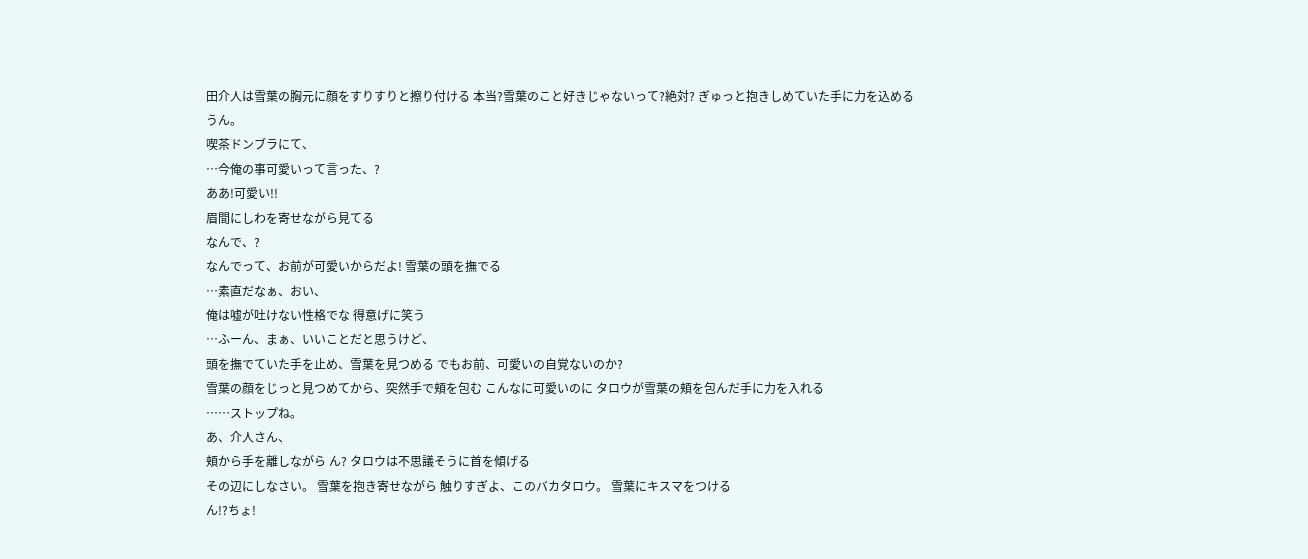田介人は雪葉の胸元に顔をすりすりと擦り付ける 本当?雪葉のこと好きじゃないって?絶対? ぎゅっと抱きしめていた手に力を込める
うん。
喫茶ドンブラにて、
…今俺の事可愛いって言った、?
ああ!可愛い!!
眉間にしわを寄せながら見てる
なんで、?
なんでって、お前が可愛いからだよ! 雪葉の頭を撫でる
…素直だなぁ、おい、
俺は嘘が吐けない性格でな 得意げに笑う
…ふーん、まぁ、いいことだと思うけど、
頭を撫でていた手を止め、雪葉を見つめる でもお前、可愛いの自覚ないのか?
雪葉の顔をじっと見つめてから、突然手で頬を包む こんなに可愛いのに タロウが雪葉の頬を包んだ手に力を入れる
……ストップね。
あ、介人さん、
頬から手を離しながら ん? タロウは不思議そうに首を傾げる
その辺にしなさい。 雪葉を抱き寄せながら 触りすぎよ、このバカタロウ。 雪葉にキスマをつける
ん!?ちょ!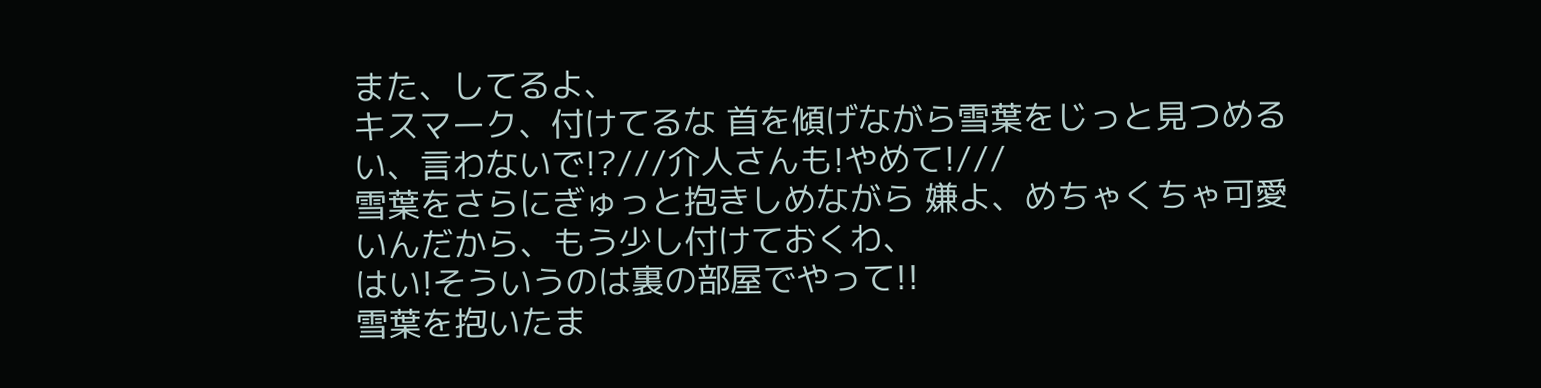また、してるよ、
キスマーク、付けてるな 首を傾げながら雪葉をじっと見つめる
い、言わないで!?///介人さんも!やめて!///
雪葉をさらにぎゅっと抱きしめながら 嫌よ、めちゃくちゃ可愛いんだから、もう少し付けておくわ、
はい!そういうのは裏の部屋でやって!!
雪葉を抱いたま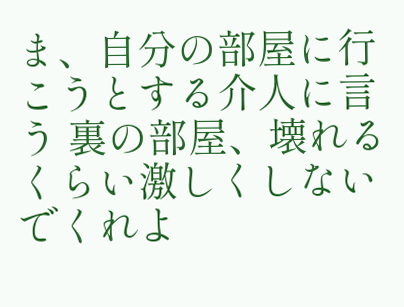ま、自分の部屋に行こうとする介人に言う 裏の部屋、壊れるくらい激しくしないでくれよ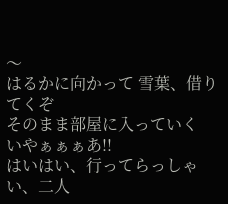〜
はるかに向かって 雪葉、借りてくぞ
そのまま部屋に入っていく
いやぁぁぁあ!!
はいはい、行ってらっしゃい、二人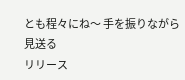とも程々にね〜 手を振りながら見送る
リリース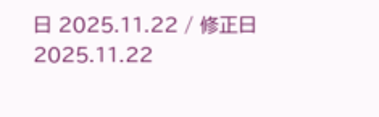日 2025.11.22 / 修正日 2025.11.22